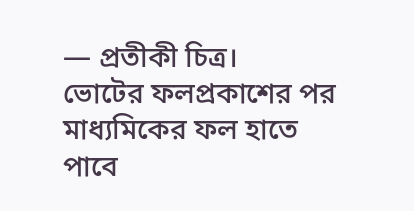— প্রতীকী চিত্র।
ভোটের ফলপ্রকাশের পর মাধ্যমিকের ফল হাতে পাবে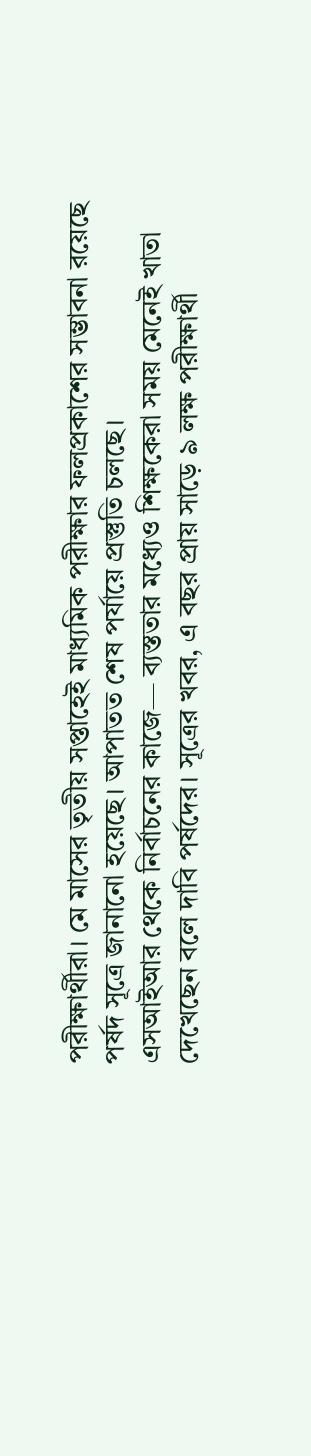পরীক্ষার্থীরা। মে মাসের তৃতীয় সপ্তাহেই মাধ্যমিক পরীক্ষার ফলপ্রকাশের সম্ভাবনা রয়েছে পর্ষদ সূত্রে জানানো হয়েছে। আপাতত শেষ পর্যায়ে প্রস্তুতি চলছে।
এসআইআর থেকে নির্বাচনের কাজে— ব্যস্ততার মধ্যেও শিক্ষকেরা সময় মেনেই খাতা দেখেছেন বলে দাবি পর্ষদের। সূত্রের খবর, এ বছর প্রায় সাড়ে ৯ লক্ষ পরীক্ষার্থী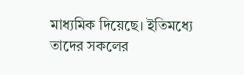মাধ্যমিক দিয়েছে। ইতিমধ্যে তাদের সকলের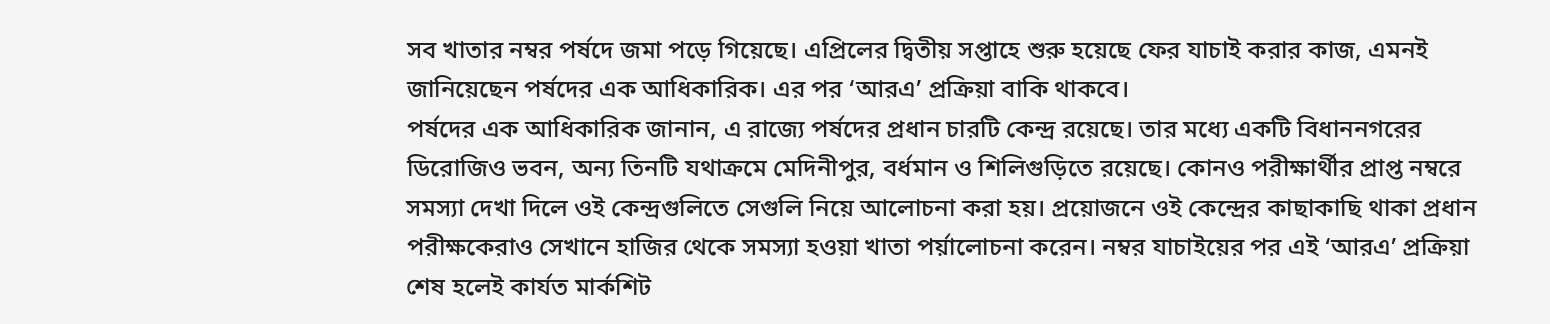সব খাতার নম্বর পর্ষদে জমা পড়ে গিয়েছে। এপ্রিলের দ্বিতীয় সপ্তাহে শুরু হয়েছে ফের যাচাই করার কাজ, এমনই জানিয়েছেন পর্ষদের এক আধিকারিক। এর পর ‘আরএ’ প্রক্রিয়া বাকি থাকবে।
পর্ষদের এক আধিকারিক জানান, এ রাজ্যে পর্ষদের প্রধান চারটি কেন্দ্র রয়েছে। তার মধ্যে একটি বিধাননগরের ডিরোজিও ভবন, অন্য তিনটি যথাক্রমে মেদিনীপুর, বর্ধমান ও শিলিগুড়িতে রয়েছে। কোনও পরীক্ষার্থীর প্রাপ্ত নম্বরে সমস্যা দেখা দিলে ওই কেন্দ্রগুলিতে সেগুলি নিয়ে আলোচনা করা হয়। প্রয়োজনে ওই কেন্দ্রের কাছাকাছি থাকা প্রধান পরীক্ষকেরাও সেখানে হাজির থেকে সমস্যা হওয়া খাতা পর্য়ালোচনা করেন। নম্বর যাচাইয়ের পর এই ‘আরএ’ প্রক্রিয়া শেষ হলেই কার্যত মার্কশিট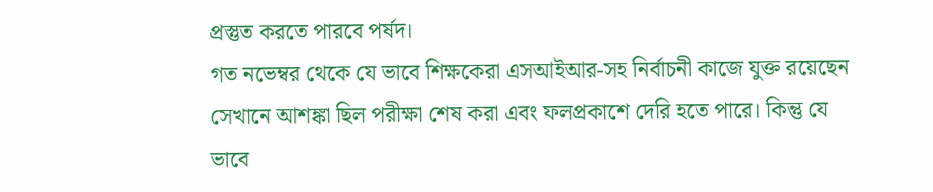প্রস্তুত করতে পারবে পর্ষদ।
গত নভেম্বর থেকে যে ভাবে শিক্ষকেরা এসআইআর-সহ নির্বাচনী কাজে যুক্ত রয়েছেন সেখানে আশঙ্কা ছিল পরীক্ষা শেষ করা এবং ফলপ্রকাশে দেরি হতে পারে। কিন্তু যে ভাবে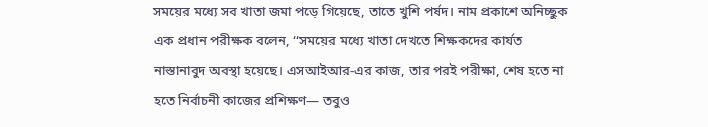সময়ের মধ্যে সব খাতা জমা পড়ে গিয়েছে, তাতে খুশি পর্ষদ। নাম প্রকাশে অনিচ্ছুক এক প্রধান পরীক্ষক বলেন, ‘‘সময়ের মধ্যে খাতা দেখতে শিক্ষকদের কার্যত নাস্তানাবুদ অবস্থা হয়েছে। এসআইআর-এর কাজ, তার পরই পরীক্ষা, শেষ হতে না হতে নির্বাচনী কাজের প্রশিক্ষণ— তবুও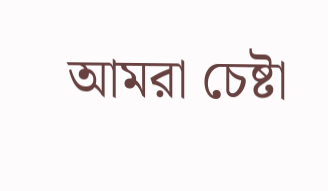আমরা চেষ্টা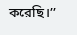করেছি।’’